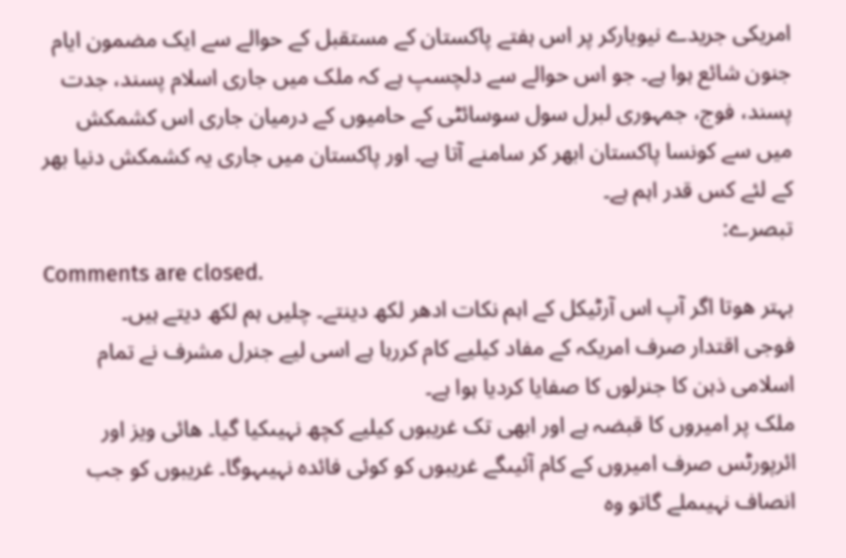امریکی جریدے نیویارکر پر اس ہفتے پاکستان کے مستقبل کے حوالے سے ایک مضمون ایام جنون شائع ہوا ہے۔ جو اس حوالے سے دلچسپ ہے کہ ملک میں جاری اسلام پسند، جدت پسند، فوج، جمہوری لبرل سول سوسائٹی کے حامیوں کے درمیان جاری اس کشمکش میں سے کونسا پاکستان ابھر کر سامنے آتا ہے۔ اور پاکستان میں جاری یہ کشمکش دنیا بھر کے لئے کس قدر اہم ہے۔
تبصرے:
Comments are closed.
بہتر ھوتا اگر آپ اس آرٹیکل کے اہم نکات ادھر لکھ دینتے۔ چلیں ہم لکھ دیتے ہیں۔
فوجی اقتدار صرف امریکہ کے مفاد کیلیے کام کررہا ہے اسی لیے جنرل مشرف نے تمام اسلامی ذہن کا جنرلوں کا صفایا کردیا ہوا ہے۔
ملک پر امیروں کا قبضہ ہے اور ابھی تک غریبوں کیلیے کچھ نہیںکیا گیا۔ ھائی ویز اور ائرپورٹس صرف امیروں کے کام آئیںگے غریبوں کو کوئی فائدہ نہیںہوگا۔ غریبوں کو جب انصاف نہیںملے گاتو وہ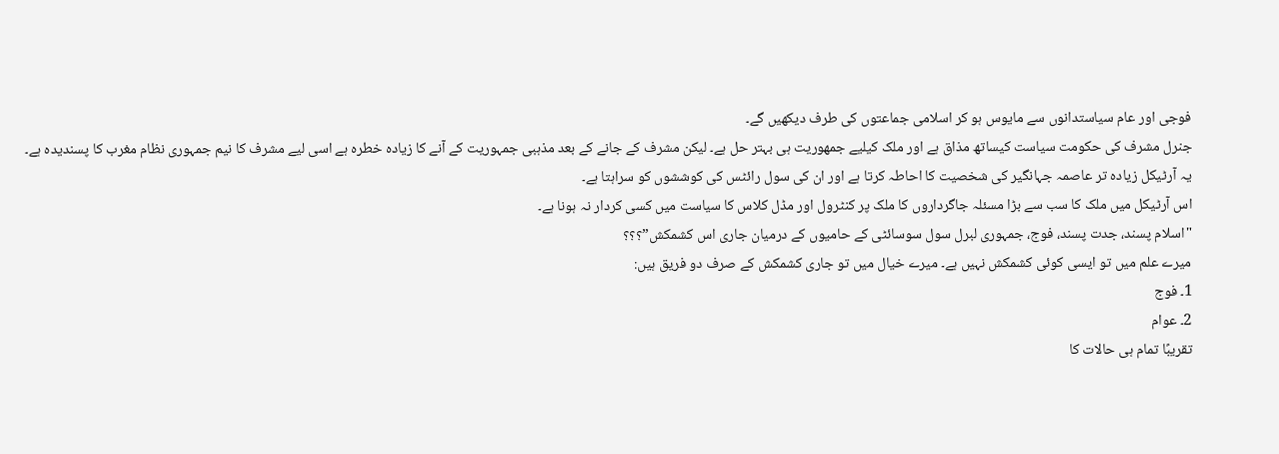فوجی اور عام سیاستدانوں سے مایوس ہو کر اسلامی جماعتوں کی طرف دیکھیں گے۔
جنرل مشرف کی حکومت سیاست کیساتھ مذاق ہے اور ملک کیلیے جمھوریت ہی بہتر حل ہے۔ لیکن مشرف کے جانے کے بعد مذہبی جمہوریت کے آنے کا زیادہ خطرہ ہے اسی لیے مشرف کا نیم جمہوری نظام مغرب کا پسندیدہ ہے۔
یہ آرٹیکل زیادہ تر عاصمہ جہانگیر کی شخصیت کا احاطہ کرتا ہے اور ان کی سول رائٹس کی کوششوں کو سراہتا ہے۔
اس آرٹیکل میں ملک کا سب سے بڑا مسئلہ جاگرداروں کا ملک پر کنٹرول اور مڈل کلاس کا سیاست میں کسی کردار نہ ہونا ہے۔
"اسلام پسند، جدت پسند، فوج، جمہوری لبرل سول سوسائٹی کے حامیوں کے درمیان جاری اس کشمکش”؟؟؟
میرے علم میں تو ایسی کوئی کشمکش نہیں ہے۔ میرے خیال میں تو جاری کشمکش کے صرف دو فریق ہیں:
1۔ فوج
2۔ عوام
تقریبًا تمام ہی حالات کا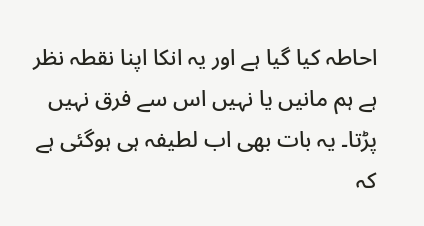احاطہ کیا گیا ہے اور یہ انکا اپنا نقطہ نظر ہے ہم مانیں یا نہیں اس سے فرق نہیں پڑتا۔ یہ بات بھی اب لطیفہ ہی ہوگئی ہے کہ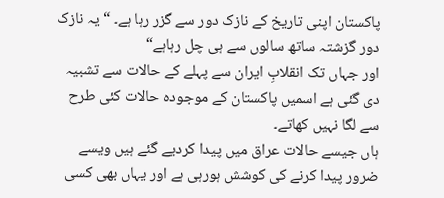پاکستان اپنی تاریخ کے نازک دور سے گزر رہا ہے۔ “ یہ نازک دور گزشتہ ساتھ سالوں سے ہی چل رہاہے“
اور جہاں تک انقلابِ ایران سے پہلے کے حالات سے تشبیہ دی گئی ہے اسمیں پاکستان کے موجودہ حالات کئی طرح سے لگا نہیں کھاتے۔
ہاں جیسے حالات عراق میں پیدا کردیے گئے ہیں ویسے ضرور پیدا کرنے کی کوشش ہورہی ہے اور یہاں بھی کسی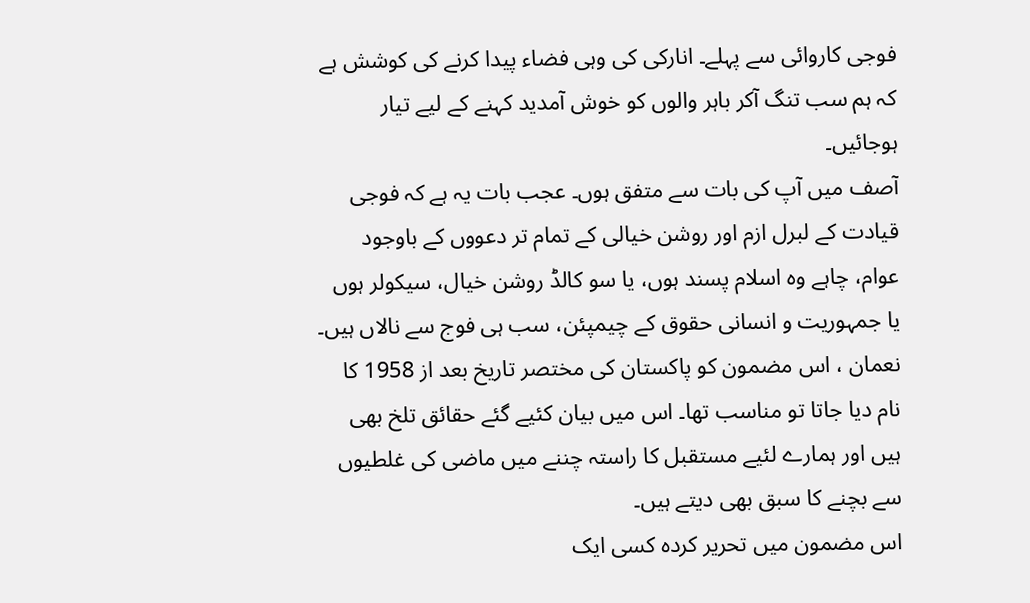فوجی کاروائی سے پہلے۔ انارکی کی وہی فضاء پیدا کرنے کی کوشش ہے کہ ہم سب تنگ آکر باہر والوں کو خوش آمدید کہنے کے لیے تیار ہوجائیں۔
آصف میں آپ کی بات سے متفق ہوں۔ عجب بات یہ ہے کہ فوجی قیادت کے لبرل ازم اور روشن خیالی کے تمام تر دعووں کے باوجود عوام، چاہے وہ اسلام پسند ہوں، یا سو کالڈ روشن خیال، سیکولر ہوں یا جمہوریت و انسانی حقوق کے چیمپئن، سب ہی فوج سے نالاں ہیں۔
نعمان ، اس مضمون کو پاکستان کی مختصر تاریخ بعد از 1958 کا نام دیا جاتا تو مناسب تھا۔ اس میں بیان کئیے گئے حقائق تلخ بھی ہیں اور ہمارے لئیے مستقبل کا راستہ چننے میں ماضی کی غلطیوں سے بچنے کا سبق بھی دیتے ہیں۔
اس مضمون میں تحریر کردہ کسی ایک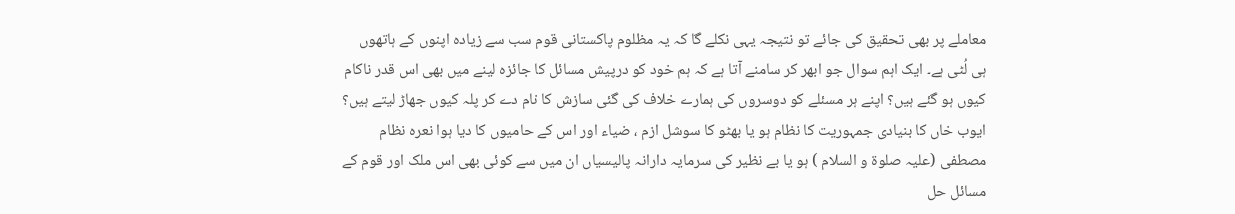معاملے پر بھی تحقیق کی جائے تو نتیجہ یہی نکلے گا کہ یہ مظلوم پاکستانی قوم سب سے زیادہ اپنوں کے ہاتھوں ہی لُٹی ہے۔ ایک اہم سوال جو ابھر کر سامنے آتا ہے کہ ہم خود کو درپیش مسائل کا جائزہ لینے میں بھی اس قدر ناکام کیوں ہو گئے ہیں؟ اپنے ہر مسئلے کو دوسروں کی ہمارے خلاف کی گئی سازش کا نام دے کر پلہ کیوں جھاڑ لیتے ہیں؟ ایوب خاں کا بنیادی جمہوریت کا نظام ہو یا بھٹو کا سوشل ازم ، ضیاء اور اس کے حامیوں کا دیا ہوا نعرہ نظام مصطفی (علیہ صلوۃ و السلام ) ہو یا بے نظیر کی سرمایہ دارانہ پالیسیاں ان میں سے کوئی بھی اس ملک اور قوم کے مسائل حل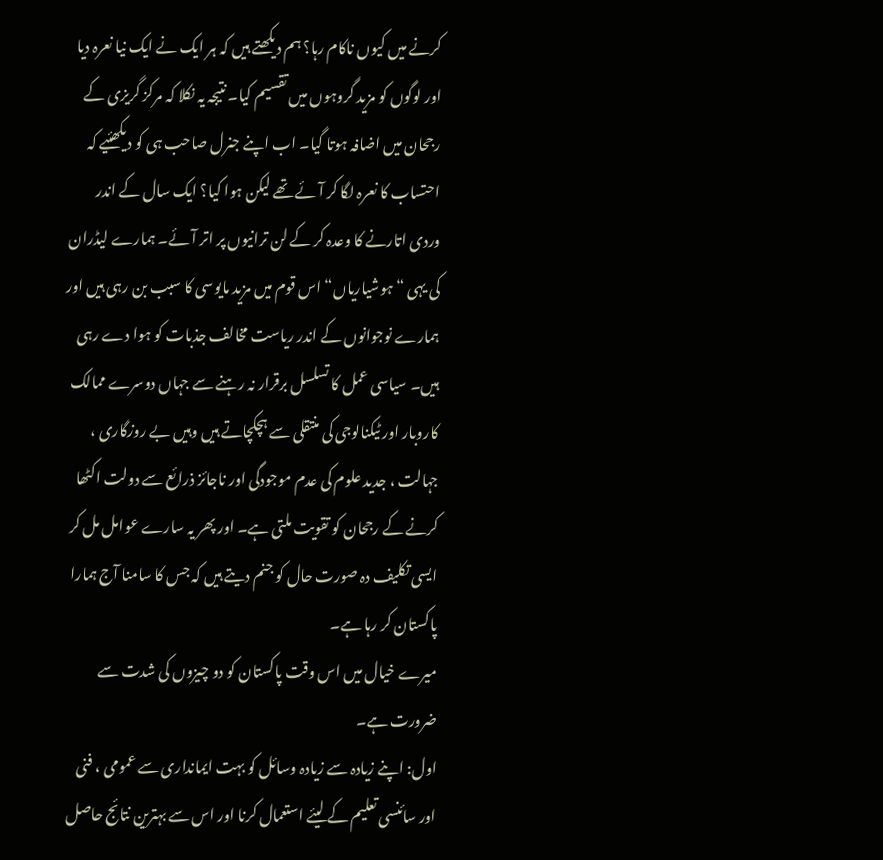کرنے میں کیوں ناکام رہا؟ ہم دیکھتے ہیں کہ ہر ایک نے ایک نیا نعرہ دیا اور لوگوں کو مزید گروہوں میں تقسیم کیا۔ نتیجہ یہ نکلا کہ مرکز گریزی کے رجحان میں اضافہ ہوتا گیا۔ اب اپنے جنرل صاحب ہی کو دیکھئیے کہ احتساب کا نعرہ لگا کر آئے تھے لیکن ہوا کیا؟ ایک سال کے اندر وردی اتارنے کا وعدہ کر کے لن ترانیوں پر اتر آئے۔ ہمارے لیڈران کی یہی “ہوشیاریاں“ اس قوم میں مزید مایوسی کا سبب بن رہی ہیں اور ہمارے نوجوانوں کے اندر ریاست مخالف جذبات کو ہوا دے رہی ہیں۔ سیاسی عمل کا تسلسل برقرار نہ رہنے سے جہاں دوسرے ممالک کاروبار اور ٹیکنالوجی کی منتقلی سے ہچکچاتے ہیں وہیں بے روزگاری ، جہالت ، جدید علوم کی عدم موجودگی اور ناجائز ذرائع سے دولت اکٹھا کرنے کے رجحان کو تقویت ملتی ہے۔ اور پھر یہ سارے عوامل مل کر ایسی تکلیف دہ صورت حال کو جنم دیتے ہیں کہ جس کا سامنا آج ہمارا پاکستان کر رہا ہے۔
میرے خیال میں اس وقت پاکستان کو دو چیزوں کی شدت سے ضرورت ہے۔
اول: اپنے زیادہ سے زیادہ وسائل کو بہت ایمانداری سے عمومی ، فنی اور سائنسی تعلیم کے لیئے استعمال کرنا اور اس سے بہترین نتائج حاصل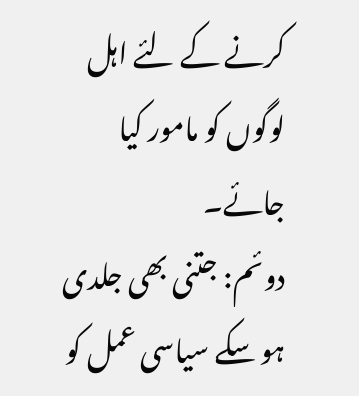کرنے کے لئے اہل لوگوں کو مامور کیا جائے۔
دوئم: جتنی بھی جلدی ہو سکے سیاسی عمل کو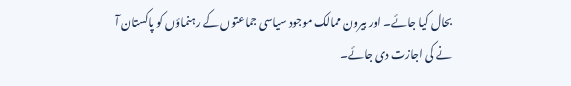بحال کیا جائے۔ اور بیرون ممالک موجود سیاسی جماعتوں کے رہنماؤں کو پاکستان آ نے کی اجازت دی جائے۔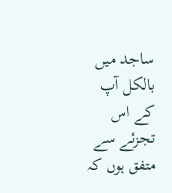ساجد میں بالکل آپ کے اس تجزئے سے متفق ہوں کہ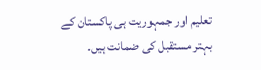تعلیم اور جمہوریت ہی پاکستان کے بہتر مستقبل کی ضمانت ہیں۔